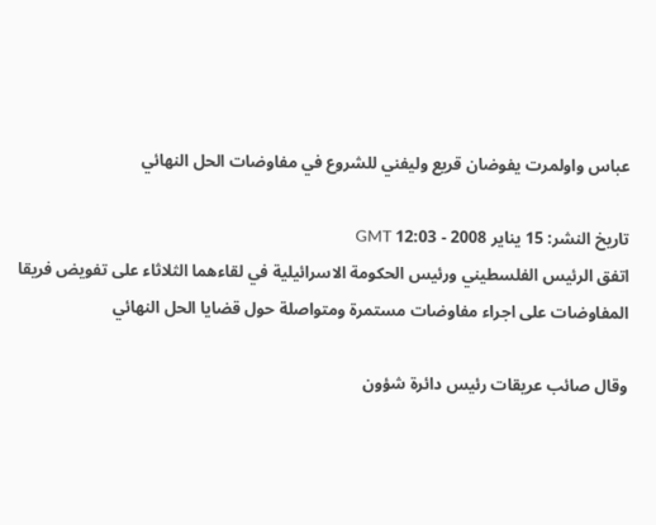عباس واولمرت يفوضان قريع وليفني للشروع في مفاوضات الحل النهائي

تاريخ النشر: 15 يناير 2008 - 12:03 GMT
اتفق الرئيس الفلسطيني ورئيس الحكومة الاسرائيلية في لقاءهما الثلاثاء على تفويض فريقا المفاوضات على اجراء مفاوضات مستمرة ومتواصلة حول قضايا الحل النهائي

وقال صائب عريقات رئيس دائرة شؤون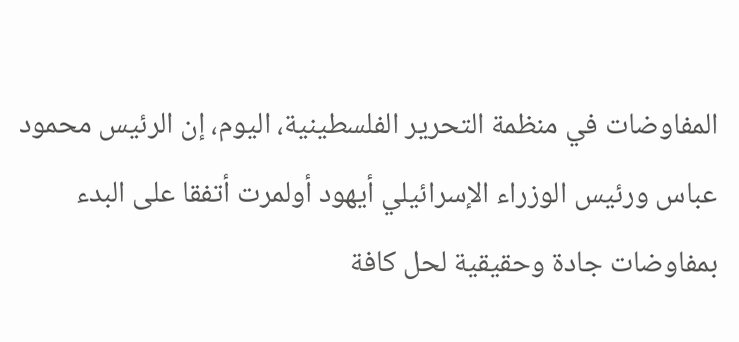المفاوضات في منظمة التحرير الفلسطينية، اليوم، إن الرئيس محمود عباس ورئيس الوزراء الإسرائيلي أيهود أولمرت أتفقا على البدء بمفاوضات جادة وحقيقية لحل كافة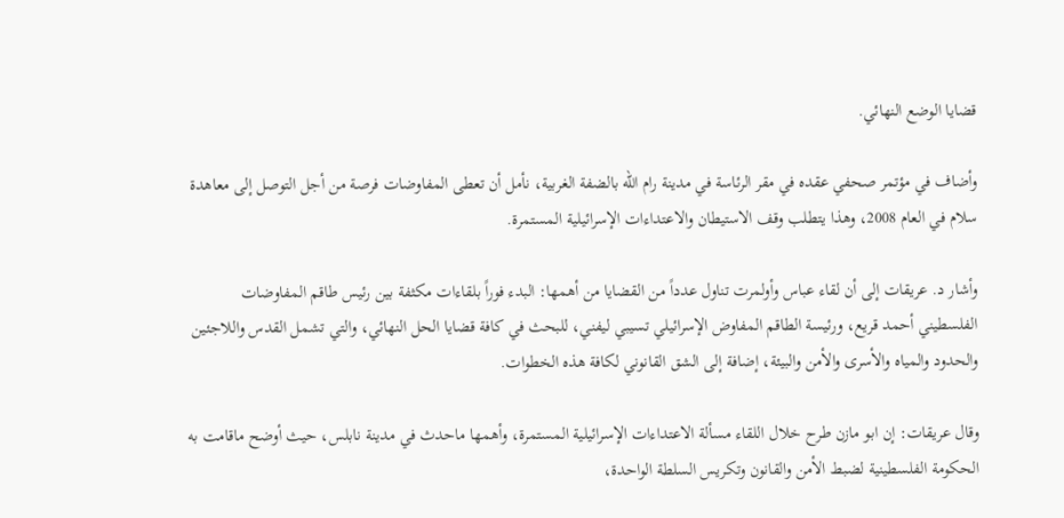قضايا الوضع النهائي.

وأضاف في مؤتمر صحفي عقده في مقر الرئاسة في مدينة رام الله بالضفة الغربية، نأمل أن تعطى المفاوضات فرصة من أجل التوصل إلى معاهدة سلام في العام 2008، وهذا يتطلب وقف الاستيطان والاعتداءات الإسرائيلية المستمرة.

وأشار د. عريقات إلى أن لقاء عباس وأولمرت تناول عدداً من القضايا من أهمها: البدء فوراً بلقاءات مكثفة بين رئيس طاقم المفاوضات الفلسطيني أحمد قريع، ورئيسة الطاقم المفاوض الإسرائيلي تسيبي ليفني، للبحث في كافة قضايا الحل النهائي، والتي تشمل القدس واللاجئين والحدود والمياه والأسرى والأمن والبيئة، إضافة إلى الشق القانوني لكافة هذه الخطوات.

وقال عريقات: إن ابو مازن طرح خلال اللقاء مسألة الاعتداءات الإسرائيلية المستمرة، وأهمها ماحدث في مدينة نابلس، حيث أوضح ماقامت به الحكومة الفلسطينية لضبط الأمن والقانون وتكريس السلطة الواحدة،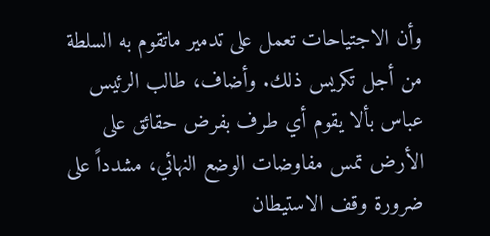وأن الاجتياحات تعمل على تدمير ماتقوم به السلطة من أجل تكريس ذلك. وأضاف، طالب الرئيس عباس بألا يقوم أي طرف بفرض حقائق على الأرض تمس مفاوضات الوضع النهائي، مشدداً على ضرورة وقف الاستيطان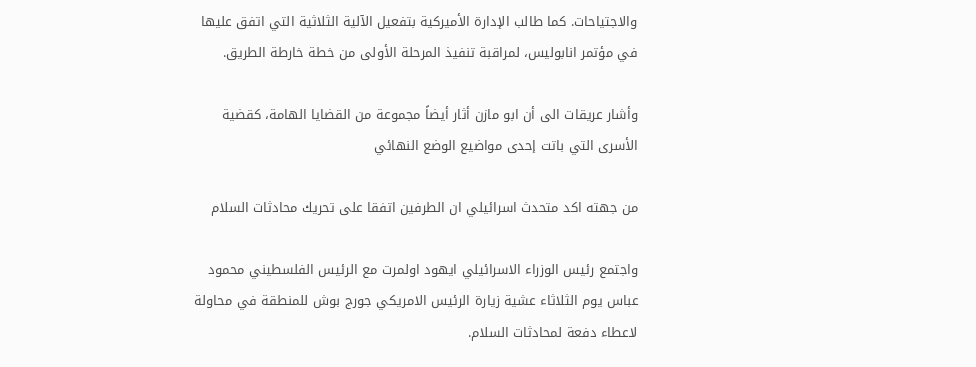والاجتياحات. كما طالب الإدارة الأميركية بتفعيل الآلية الثلاثية التي اتفق عليها في مؤتمر انابوليس، لمراقبة تنفيذ المرحلة الأولى من خطة خارطة الطريق.

وأشار عريقات الى أن ابو مازن أثار أيضاً مجموعة من القضايا الهامة، كقضية الأسرى التي باتت إحدى مواضيع الوضع النهائي

من جهته اكد متحدث اسرائيلي ان الطرفين اتفقا على تحريك محادثات السلام

واجتمع رئيس الوزراء الاسرائيلي ايهود اولمرت مع الرئيس الفلسطيني محمود عباس يوم الثلاثاء عشية زيارة الرئيس الامريكي جورج بوش للمنطقة في محاولة لاعطاء دفعة لمحادثات السلام.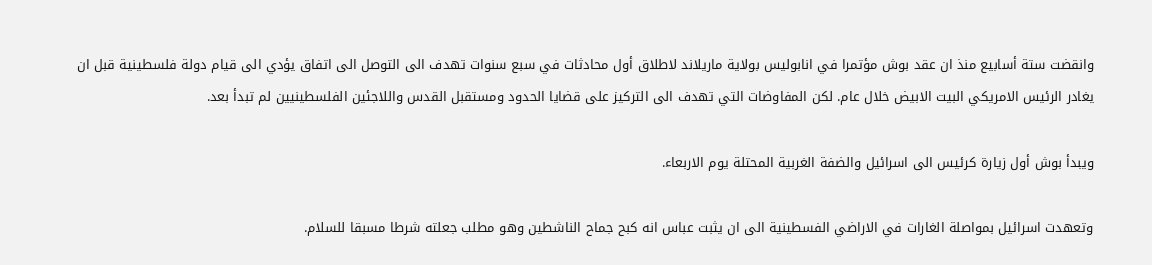وانقضت ستة أسابيع منذ ان عقد بوش مؤتمرا في انابوليس بولاية ماريلاند لاطلاق أول محادثات في سبع سنوات تهدف الى التوصل الى اتفاق يؤدي الى قيام دولة فلسطينية قبل ان يغادر الرئيس الامريكي البيت الابيض خلال عام. لكن المفاوضات التي تهدف الى التركيز على قضايا الحدود ومستقبل القدس واللاجئين الفلسطينيين لم تبدأ بعد.

ويبدأ بوش أول زيارة كرئيس الى اسرائيل والضفة الغربية المحتلة يوم الاربعاء.

وتعهدت اسرائيل بمواصلة الغارات في الاراضي الفسطينية الى ان يثبت عباس انه كبح جماح الناشطين وهو مطلب جعلته شرطا مسبقا للسلام.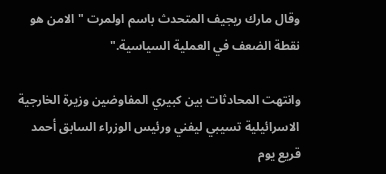وقال مارك ريجيف المتحدث باسم اولمرت "الامن هو نقطة الضعف في العملية السياسية."

وانتهت المحادثات بين كبيري المفاوضين وزيرة الخارجية الاسرائيلية تسيبي ليفني ورئيس الوزراء السابق أحمد قريع يوم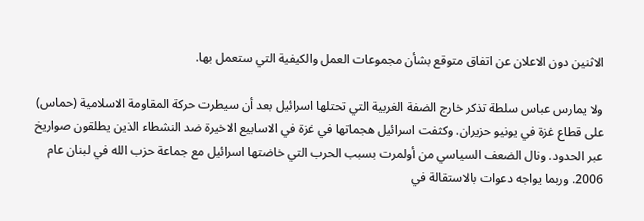الاثنين دون الاعلان عن اتفاق متوقع بشأن مجموعات العمل والكيفية التي ستعمل بها.

ولا يمارس عباس سلطة تذكر خارج الضفة الغربية التي تحتلها اسرائيل بعد أن سيطرت حركة المقاومة الاسلامية (حماس) على قطاع غزة في يونيو حزيران. وكثفت اسرائيل هجماتها في غزة في الاسابيع الاخيرة ضد النشطاء الذين يطلقون صواريخ عبر الحدود. ونال الضعف السياسي من أولمرت بسبب الحرب التي خاضتها اسرائيل مع جماعة حزب الله في لبنان عام 2006. وربما يواجه دعوات بالاستقالة في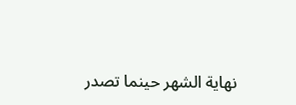نهاية الشهر حينما تصدر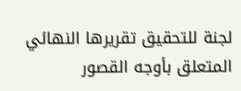لجنة للتحقيق تقريرها النهائي المتعلق بأوجه القصور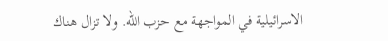الاسرائيلية في المواجهة مع حزب الله. ولا تزال هناك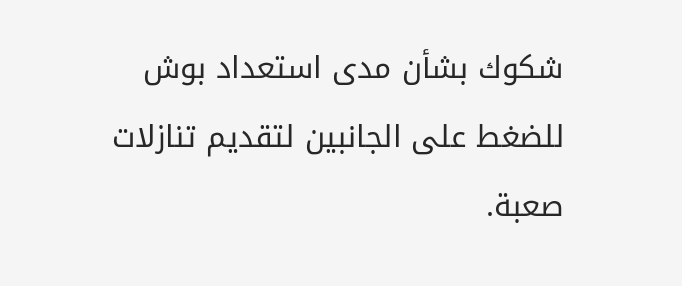شكوك بشأن مدى استعداد بوش للضغط على الجانبين لتقديم تنازلات صعبة.